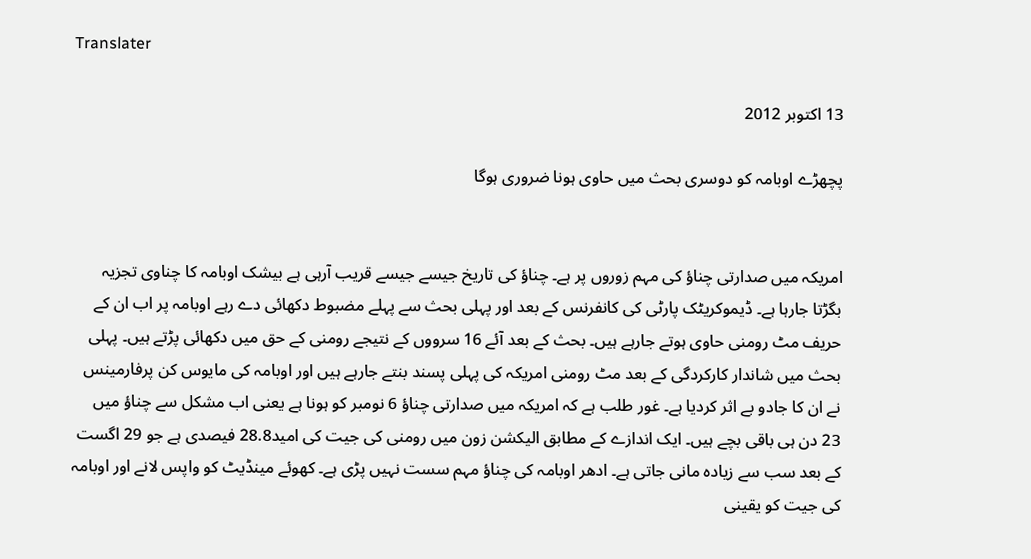Translater

13 اکتوبر 2012

پچھڑے اوبامہ کو دوسری بحث میں حاوی ہونا ضروری ہوگا


امریکہ میں صدارتی چناؤ کی مہم زوروں پر ہے۔ چناؤ کی تاریخ جیسے جیسے قریب آرہی ہے بیشک اوبامہ کا چناوی تجزیہ بگڑتا جارہا ہے۔ ڈیموکریٹک پارٹی کی کانفرنس کے بعد اور پہلی بحث سے پہلے مضبوط دکھائی دے رہے اوبامہ پر اب ان کے حریف مٹ رومنی حاوی ہوتے جارہے ہیں۔ بحث کے بعد آئے 16 سرووں کے نتیجے رومنی کے حق میں دکھائی پڑتے ہیں۔ پہلی بحث میں شاندار کارکردگی کے بعد مٹ رومنی امریکہ کی پہلی پسند بنتے جارہے ہیں اور اوبامہ کی مایوس کن پرفارمینس نے ان کا جادو بے اثر کردیا ہے۔ غور طلب ہے کہ امریکہ میں صدارتی چناؤ 6 نومبر کو ہونا ہے یعنی اب مشکل سے چناؤ میں 23 دن ہی باقی بچے ہیں۔ ایک اندازے کے مطابق الیکشن زون میں رومنی کی جیت کی امید28.8 فیصدی ہے جو 29 اگست کے بعد سب سے زیادہ مانی جاتی ہے۔ ادھر اوبامہ کی چناؤ مہم سست نہیں پڑی ہے۔ کھوئے مینڈیٹ کو واپس لانے اور اوبامہ کی جیت کو یقینی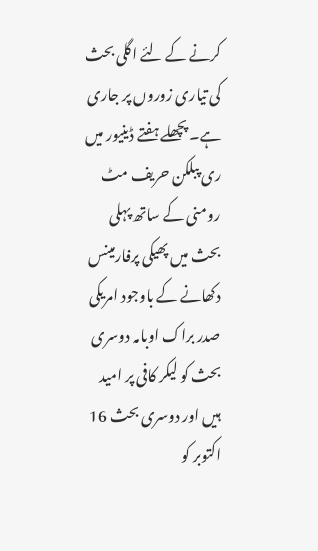کرنے کے لئے اگلی بحث کی تیاری زوروں پر جاری ہے۔ پچھلے ہفتے ڈینیور میں ری پبلکن حریف مٹ رومنی کے ساتھ پہلی بحث میں پھیکی پرفارمینس دکھانے کے باوجود امریکی صدر براک اوبامہ دوسری بحث کو لیکر کافی پر امید ہیں اور دوسری بحث 16 اکتوبر کو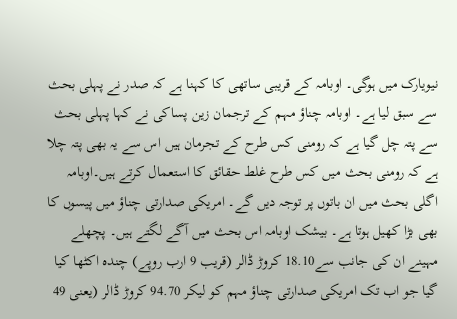نیویارک میں ہوگی۔ اوبامہ کے قریبی ساتھی کا کہنا ہے کہ صدر نے پہلی بحث سے سبق لیا ہے۔ اوبامہ چناؤ مہم کے ترجمان زین پساکی نے کہا پہلی بحث سے پتہ چل گیا ہے کہ رومنی کس طرح کے تجرمان ہیں اس سے یہ بھی پتہ چلا ہے کہ رومنی بحث میں کس طرح غلط حقائق کا استعمال کرتے ہیں۔اوبامہ اگلی بحث میں ان باتوں پر توجہ دیں گے۔ امریکی صدارتی چناؤ میں پیسوں کا بھی بڑا کھیل ہوتا ہے۔ بیشک اوبامہ اس بحث میں آگے لگتے ہیں۔ پچھلے مہینے ان کی جانب سے18.10 کروڑ ڈالر (قریب 9 ارب روپے) چندہ اکٹھا کیا گیا جو اب تک امریکی صدارتی چناؤ مہم کو لیکر 94.70 کروڑ ڈالر (یعنی 49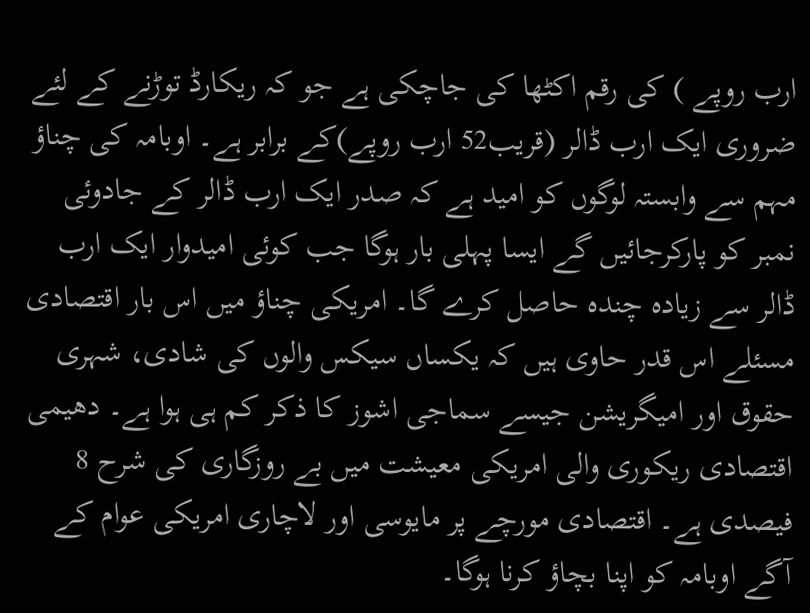ارب روپے ) کی رقم اکٹھا کی جاچکی ہے جو کہ ریکارڈ توڑنے کے لئے ضروری ایک ارب ڈالر (قریب52 ارب روپے)کے برابر ہے۔ اوبامہ کی چناؤ مہم سے وابستہ لوگوں کو امید ہے کہ صدر ایک ارب ڈالر کے جادوئی نمبر کو پارکرجائیں گے ایسا پہلی بار ہوگا جب کوئی امیدوار ایک ارب ڈالر سے زیادہ چندہ حاصل کرے گا۔ امریکی چناؤ میں اس بار اقتصادی مسئلے اس قدر حاوی ہیں کہ یکساں سیکس والوں کی شادی، شہری حقوق اور امیگریشن جیسے سماجی اشوز کا ذکر کم ہی ہوا ہے۔ دھیمی اقتصادی ریکوری والی امریکی معیشت میں بے روزگاری کی شرح 8 فیصدی ہے۔ اقتصادی مورچے پر مایوسی اور لاچاری امریکی عوام کے آگے اوبامہ کو اپنا بچاؤ کرنا ہوگا۔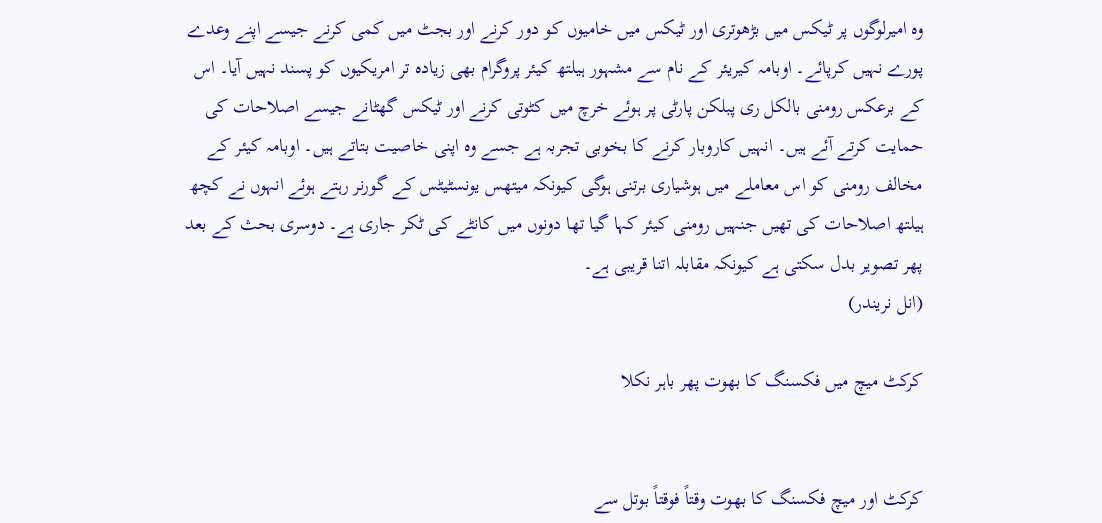وہ امیرلوگوں پر ٹیکس میں بڑھوتری اور ٹیکس میں خامیوں کو دور کرنے اور بجٹ میں کمی کرنے جیسے اپنے وعدے پورے نہیں کرپائے۔ اوبامہ کیریئر کے نام سے مشہور ہیلتھ کیئر پروگرام بھی زیادہ تر امریکیوں کو پسند نہیں آیا۔ اس کے برعکس رومنی بالکل ری پبلکن پارٹی پر ہوئے خرچ میں کٹوتی کرنے اور ٹیکس گھٹانے جیسے اصلاحات کی حمایت کرتے آئے ہیں۔ انہیں کاروبار کرنے کا بخوبی تجربہ ہے جسے وہ اپنی خاصیت بتاتے ہیں۔ اوبامہ کیئر کے مخالف رومنی کو اس معاملے میں ہوشیاری برتنی ہوگی کیونکہ میتھس یونسٹیٹس کے گورنر رہتے ہوئے انہوں نے کچھ ہیلتھ اصلاحات کی تھیں جنہیں رومنی کیئر کہا گیا تھا دونوں میں کانٹے کی ٹکر جاری ہے۔ دوسری بحث کے بعد پھر تصویر بدل سکتی ہے کیونکہ مقابلہ اتنا قریبی ہے۔
(انل نریندر)

کرکٹ میچ میں فکسنگ کا بھوت پھر باہر نکلا


کرکٹ اور میچ فکسنگ کا بھوت وقتاً فوقتاً بوتل سے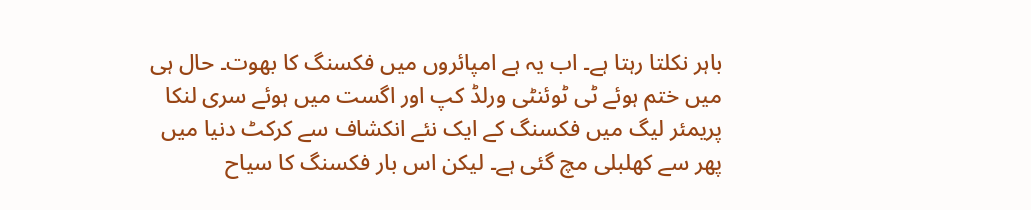باہر نکلتا رہتا ہے۔ اب یہ ہے امپائروں میں فکسنگ کا بھوت۔ حال ہی میں ختم ہوئے ٹی ٹوئنٹی ورلڈ کپ اور اگست میں ہوئے سری لنکا پریمئر لیگ میں فکسنگ کے ایک نئے انکشاف سے کرکٹ دنیا میں پھر سے کھلبلی مچ گئی ہے۔ لیکن اس بار فکسنگ کا سیاح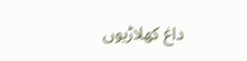داغ کھلاڑیوں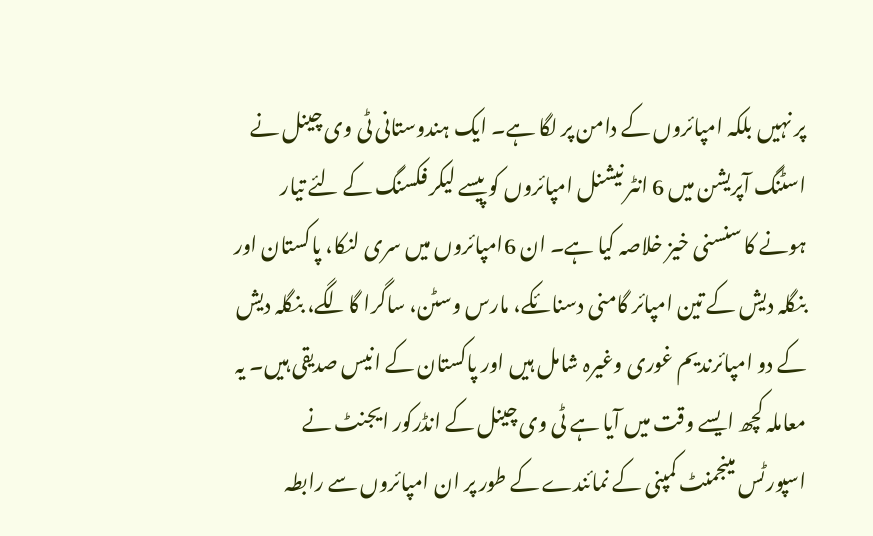پر نہیں بلکہ امپائروں کے دامن پر لگا ہے۔ ایک ہندوستانی ٹی وی چینل نے اسٹنگ آپریشن میں 6 انٹر نیشنل امپائروں کو پیسے لیکر فکسنگ کے لئے تیار ہونے کا سنسنی خیز خلاصہ کیا ہے۔ ان 6امپائروں میں سری لنکا، پاکستان اور بنگلہ دیش کے تین امپائر گامنی دسنائکے، مارس وسٹن، ساگرا گالگے، بنگلہ دیش کے دو امپائرندیم غوری وغیرہ شامل ہیں اور پاکستان کے انیس صدیقی ہیں۔ یہ معاملہ کچھ ایسے وقت میں آیا ہے ٹی وی چینل کے انڈرکور ایجنٹ نے اسپورٹس مینجمنٹ کمپنی کے نمائندے کے طور پر ان امپائروں سے رابطہ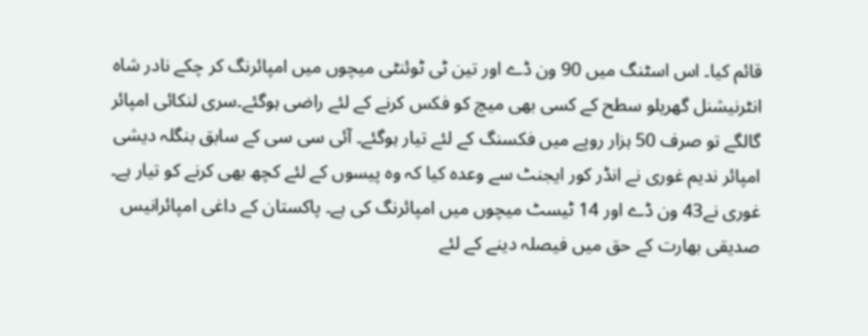قائم کیا۔ اس اسٹنگ میں 90 ون ڈے اور تین ٹی ٹوئنٹی میچوں میں امپائرنگ کر چکے نادر شاہ انٹرنیشنل گھریلو سطح کے کسی بھی میچ کو فکس کرنے کے لئے راضی ہوگئے۔سری لنکائی امپائر گالگے تو صرف 50 ہزار روپے میں فکسنگ کے لئے تیار ہوگئے۔ آئی سی سی کے سابق بنگلہ دیشی امپائر ندیم غوری نے انڈر کور ایجنٹ سے وعدہ کیا کہ وہ پیسوں کے لئے کچھ بھی کرنے کو تیار ہے۔ غوری نے43 ون ڈے اور 14 ٹیسٹ میچوں میں امپائرنگ کی ہے۔ پاکستان کے داغی امپائرانیس صدیقی بھارت کے حق میں فیصلہ دینے کے لئے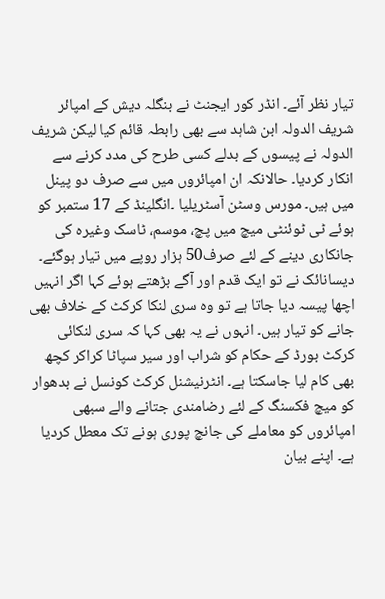تیار نظر آئے۔ انڈر کور ایجنٹ نے بنگلہ دیش کے امپائر شریف الدولہ ابن شاہد سے بھی رابطہ قائم کیا لیکن شریف الدولہ نے پیسوں کے بدلے کسی طرح کی مدد کرنے سے انکار کردیا۔ حالانکہ ان امپائروں میں سے صرف دو پینل میں ہیں۔ مورس وسٹن آسٹریلیا ۔انگلینڈ کے 17 ستمبر کو ہوئے ٹی ٹوئنٹی میچ میں پچ، موسم، ٹاسک وغیرہ کی جانکاری دینے کے لئے صرف50 ہزار روپے میں تیار ہوگئے۔ دیسانائک نے تو ایک قدم اور آگے بڑھتے ہوئے کہا اگر انہیں اچھا پیسہ دیا جاتا ہے تو وہ سری لنکا کرکٹ کے خلاف بھی جانے کو تیار ہیں۔ انہوں نے یہ بھی کہا کہ سری لنکائی کرکٹ بورڈ کے حکام کو شراب اور سیر سپاٹا کراکر کچھ بھی کام لیا جاسکتا ہے۔ انٹرنیشنل کرکٹ کونسل نے بدھوار کو میچ فکسنگ کے لئے رضامندی جتانے والے سبھی امپائروں کو معاملے کی جانچ پوری ہونے تک معطل کردیا ہے۔ اپنے بیان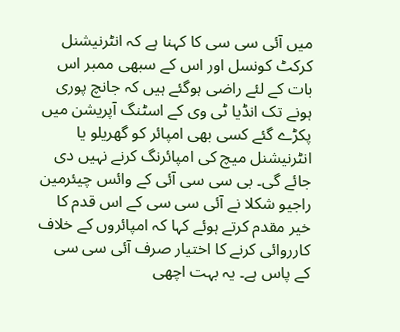میں آئی سی سی کا کہنا ہے کہ انٹرنیشنل کرکٹ کونسل اور اس کے سبھی ممبر اس بات کے لئے راضی ہوگئے ہیں کہ جانچ پوری ہونے تک انڈیا ٹی وی کے اسٹنگ آپریشن میں پکڑے گئے کسی بھی امپائر کو گھریلو یا انٹرنیشنل میچ کی امپائرنگ کرنے نہیں دی جائے گی۔ بی سی سی آئی کے وائس چیئرمین راجیو شکلا نے آئی سی سی کے اس قدم کا خیر مقدم کرتے ہوئے کہا کہ امپائروں کے خلاف کارروائی کرنے کا اختیار صرف آئی سی سی کے پاس ہے۔ یہ بہت اچھی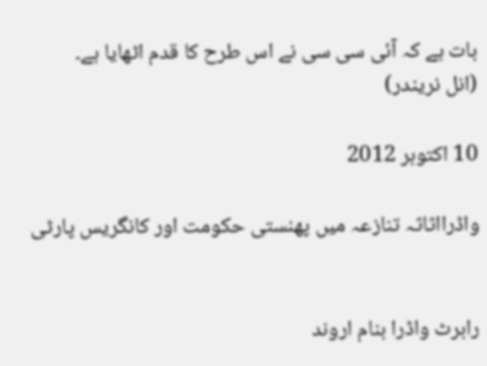بات ہے کہ آئی سی سی نے اس طرح کا قدم اٹھایا ہے۔
(انل نریندر)

10 اکتوبر 2012

واڈرااثاثہ تنازعہ میں پھنستی حکومت اور کانگریس پارٹی


رابرٹ واڈرا بنام اروند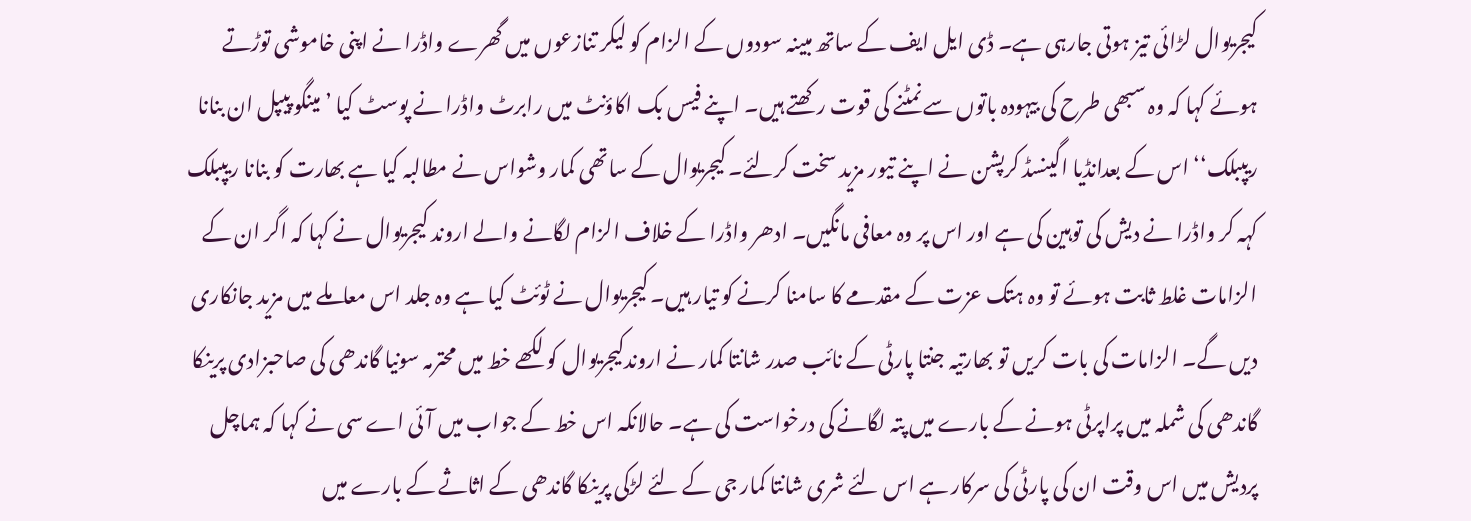کیجریوال لڑائی تیز ہوتی جارہی ہے۔ ڈی ایل ایف کے ساتھ مبینہ سودوں کے الزام کو لیکر تنازعوں میں گھرے واڈرا نے اپنی خاموشی توڑتے ہوئے کہا کہ وہ سبھی طرح کی بیہودہ باتوں سے نمٹنے کی قوت رکھتے ہیں۔ اپنے فیس بک اکاؤنٹ میں رابرٹ واڈرا نے پوسٹ کیا ’مینگو پیپل ان بنانا ریپبلک‘‘ اس کے بعدانڈیا اگینسڈ کرپشن نے اپنے تیور مزید سخت کرلئے۔ کیجریوال کے ساتھی کمار وشواس نے مطالبہ کیا ہے بھارت کو بنانا ریپبلک کہہ کر واڈرا نے دیش کی توہین کی ہے اور اس پر وہ معافی مانگیں۔ ادھر واڈرا کے خلاف الزام لگانے والے اروند کیجریوال نے کہا کہ اگر ان کے الزامات غلط ثابت ہوئے تو وہ ہتک عزت کے مقدمے کا سامنا کرنے کو تیار ہیں۔ کیجریوال نے ٹوئٹ کیا ہے وہ جلد اس معاملے میں مزید جانکاری دیں گے۔ الزامات کی بات کریں تو بھارتیہ جنتا پارٹی کے نائب صدر شانتا کمار نے اروندکیجریوال کو لکھے خط میں محترمہ سونیا گاندھی کی صاحبزادی پرینکا گاندھی کی شملہ میں پراپرٹی ہونے کے بارے میں پتہ لگانے کی درخواست کی ہے۔ حالانکہ اس خط کے جواب میں آئی اے سی نے کہا کہ ہماچل پردیش میں اس وقت ان کی پارٹی کی سرکار ہے اس لئے شری شانتا کمار جی کے لئے لڑکی پرینکا گاندھی کے اثاثے کے بارے میں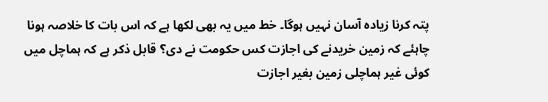پتہ کرنا زیادہ آسان نہیں ہوگا۔ خط میں یہ بھی لکھا ہے کہ اس بات کا خلاصہ ہونا چاہئے کہ زمین خریدنے کی اجازت کس حکومت نے دی؟ قابل ذکر ہے کہ ہماچل میں کوئی غیر ہماچلی زمین بغیر اجازت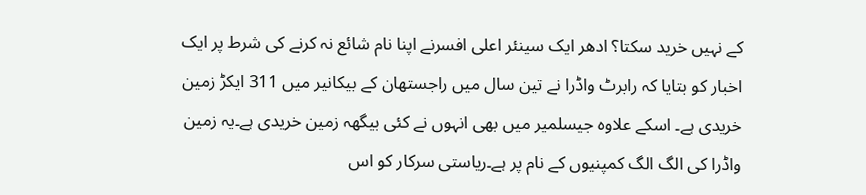کے نہیں خرید سکتا؟ ادھر ایک سینئر اعلی افسرنے اپنا نام شائع نہ کرنے کی شرط پر ایک اخبار کو بتایا کہ رابرٹ واڈرا نے تین سال میں راجستھان کے بیکانیر میں 311 ایکڑ زمین خریدی ہے۔ اسکے علاوہ جیسلمیر میں بھی انہوں نے کئی بیگھہ زمین خریدی ہے۔یہ زمین واڈرا کی الگ الگ کمپنیوں کے نام پر ہے۔ریاستی سرکار کو اس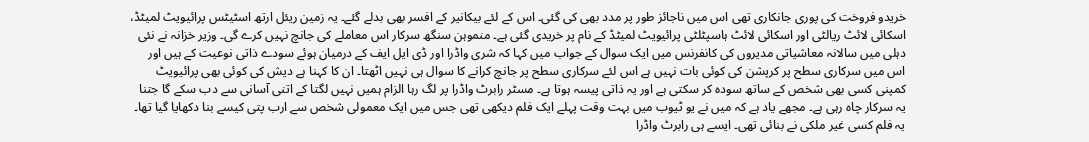خریدو فروخت کی پوری جانکاری تھی اس میں ناجائز طور پر مدد بھی کی گئی۔ اس کے لئے بیکانیر کے افسر بھی بدلے گئے۔ یہ زمین ریئل ارتھ اسٹیٹس پرائیویٹ لمیٹڈ، اسکائی لائٹ ریالٹی اور اسکائی لائٹ ہاسپٹلٹی پرائیویٹ لمیٹڈ کے نام پر خریدی گئی ہے۔ منموہن سنگھ سرکار اس معاملے کی جانچ نہیں کرے گی۔ وزیر خزانہ نے نئی دہلی میں سالانہ معاشیاتی مدیروں کی کانفرنس میں ایک سوال کے جواب میں کہا کہ شری واڈرا اور ڈی ایل ایف کے درمیان ہوئے سودے ذاتی نوعیت کے ہیں اور اس میں سرکاری سطح پر کرپشن کی کوئی بات نہیں ہے اس لئے سرکاری سطح پر جانچ کرانے کا سوال ہی نہیں اٹھتا۔ ان کا کہنا ہے دیش کی کوئی بھی پرائیویٹ کمپنی کسی بھی شخص کے ساتھ سودہ کر سکتی ہے اور یہ ذاتی پیسہ ہوتا ہے۔ مسٹر رابرٹ واڈرا پر لگ رہا الزام ہمیں نہیں لگتا کے اتنی آسانی سے دب سکے گا جتنا یہ سرکار چاہ رہی ہے۔ مجھے یاد ہے کہ میں نے یو ٹیوب میں بہت وقت پہلے ایک فلم دیکھی تھی جس میں ایک معمولی شخص سے ارب پتی کیسے بنا دکھایا گیا تھا۔ یہ فلم کسی غیر ملکی نے بنائی تھی۔ ایسے ہی رابرٹ واڈرا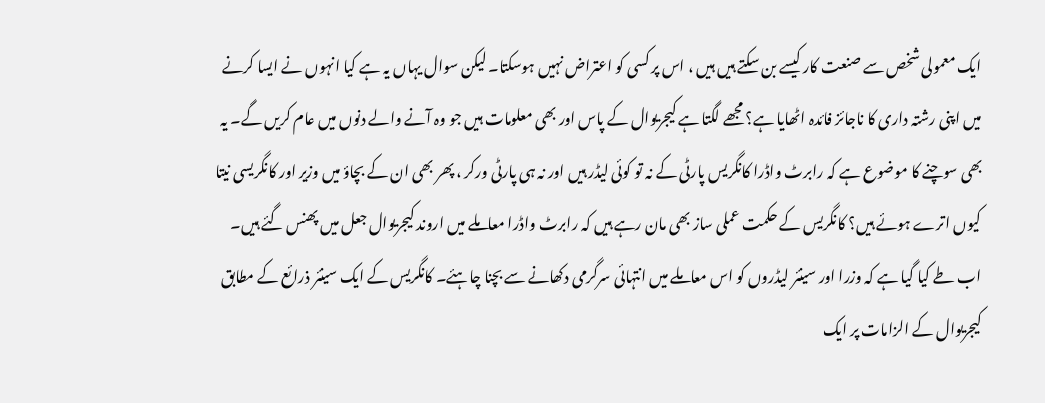ایک معمولی شخص سے صنعت کار کیسے بن سکتے ہیں ہیں ، اس پر کسی کو اعتراض نہیں ہوسکتا۔ لیکن سوال یہاں یہ ہے کیا انہوں نے ایسا کرنے میں اپنی رشتہ داری کا ناجائز فائدہ اٹھایا ہے؟ مجھے لگتا ہے کیجریوال کے پاس اور بھی معلومات ہیں جو وہ آنے والے دنوں میں عام کریں گے۔ یہ بھی سوچنے کا موضوع ہے کہ رابرٹ واڈرا کانگریس پارٹی کے نہ تو کوئی لیڈر ہیں اور نہ ہی پارٹی ورکر ، پھر بھی ان کے بچاؤ میں وزیر اور کانگریسی نیتا کیوں اترے ہوئے ہیں؟ کانگریس کے حکمت عملی ساز بھی مان رہے ہیں کہ رابرٹ واڈرا معاملے میں اروند کیجریوال جعل میں پھنس گئے ہیں۔ اب طے کیا گیا ہے کہ وزرا اور سینئر لیڈروں کو اس معاملے میں انتہائی سرگرمی دکھانے سے بچنا چاہئے۔ کانگریس کے ایک سینئر ذرائع کے مطابق کیجریوال کے الزامات پر ایک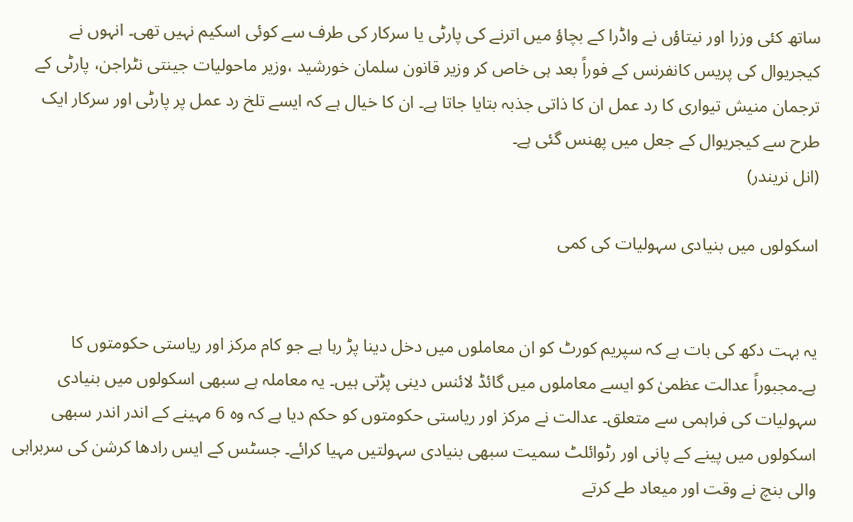ساتھ کئی وزرا اور نیتاؤں نے واڈرا کے بچاؤ میں اترنے کی پارٹی یا سرکار کی طرف سے کوئی اسکیم نہیں تھی۔ انہوں نے کیجریوال کی پریس کانفرنس کے فوراً بعد ہی خاص کر وزیر قانون سلمان خورشید ،وزیر ماحولیات جینتی نٹراجن، پارٹی کے ترجمان منیش تیواری کا رد عمل ان کا ذاتی جذبہ بتایا جاتا ہے۔ ان کا خیال ہے کہ ایسے تلخ رد عمل پر پارٹی اور سرکار ایک طرح سے کیجریوال کے جعل میں پھنس گئی ہے۔
(انل نریندر)

اسکولوں میں بنیادی سہولیات کی کمی


یہ بہت دکھ کی بات ہے کہ سپریم کورٹ کو ان معاملوں میں دخل دینا پڑ رہا ہے جو کام مرکز اور ریاستی حکومتوں کا ہے۔مجبوراً عدالت عظمیٰ کو ایسے معاملوں میں گائڈ لائنس دینی پڑتی ہیں۔ یہ معاملہ ہے سبھی اسکولوں میں بنیادی سہولیات کی فراہمی سے متعلق۔ عدالت نے مرکز اور ریاستی حکومتوں کو حکم دیا ہے کہ وہ 6 مہینے کے اندر اندر سبھی اسکولوں میں پینے کے پانی اور رٹوائلٹ سمیت سبھی بنیادی سہولتیں مہیا کرائے۔ جسٹس کے ایس رادھا کرشن کی سربراہی والی بنچ نے وقت اور میعاد طے کرتے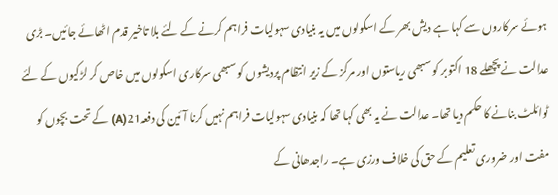ہوئے سرکاروں سے کہا ہے دیش بھر کے اسکولوں میں یہ بنیادی سہولیات فراہم کرنے کے لئے بلا تاخیر قدم اٹھائے جائیں۔ بڑی عدالت نے پچھلے 18 اکتوبر کو سبھی ریاستوں اور مرکز کے زیر انتظام پردیشوں کو سبھی سرکاری اسکولوں میں خاص کر لڑکیوں کے لئے ٹوائلٹ بنانے کا حکم دیا تھا۔ عدالت نے یہ بھی کہا تھا کہ بنیادی سہولیات فراہم نہیں کرنا آئین کی دفعہ21(A) کے تحت بچوں کو مفت اور ضروری تعلیم کے حق کی خلاف ورزی ہے۔ راجدھانی کے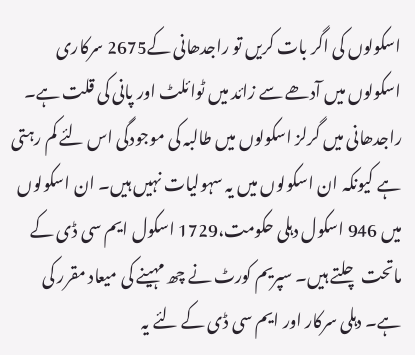اسکولوں کی اگر بات کریں تو راجدھانی کے2675 سرکاری اسکولوں میں آدھے سے زائد میں ٹوائلٹ اور پانی کی قلت ہے۔ راجدھانی میں گرلز اسکولوں میں طالبہ کی موجودگی اس لئے کم رہتی ہے کیونکہ ان اسکولوں میں یہ سہولیات نہیں ہیں۔ ان اسکولوں میں 946 اسکول دہلی حکومت،1729 اسکول ایم سی ڈی کے ماتحت چلتے ہیں۔ سپریم کورٹ نے چھ مہینے کی میعاد مقرر کی ہے۔ دہلی سرکار اور ایم سی ڈی کے لئے یہ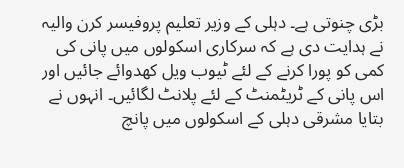بڑی چنوتی ہے۔ دہلی کے وزیر تعلیم پروفیسر کرن والیہ نے ہدایت دی ہے کہ سرکاری اسکولوں میں پانی کی کمی کو پورا کرنے کے لئے ٹیوب ویل کھدوائے جائیں اور اس پانی کے ٹریٹمنٹ کے لئے پلانٹ لگائیں۔ انہوں نے بتایا مشرقی دہلی کے اسکولوں میں پانچ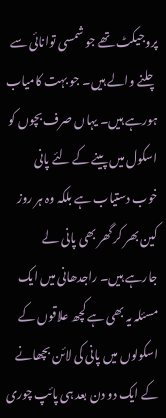پروجیکٹ تھے جو شمسی توانائی سے چلنے والے ہیں۔ جو بہت کامیاب ہورہے ہیں۔ یہاں صرف بچوں کو اسکول میں پینے کے لئے پانی خوب دستیاب ہے بلکہ وہ ہر روز کین بھر کر گھر بھی پانی لے جارہے ہیں۔ راجدھانی میں ایک مسئلہ یہ بھی ہے کچھ علاقوں کے اسکولوں میں پانی کی لائن بچھانے کے ایک دو دن بعد ہی پائپ چوری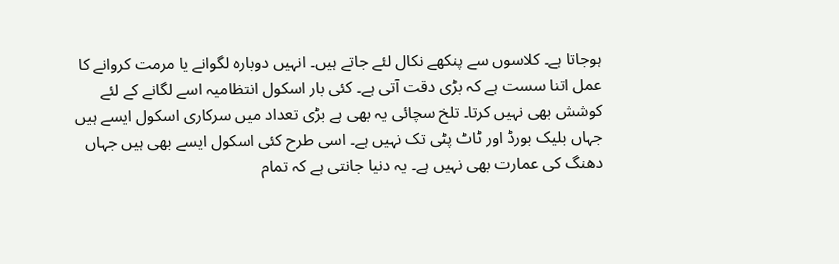ہوجاتا ہے۔ کلاسوں سے پنکھے نکال لئے جاتے ہیں۔ انہیں دوبارہ لگوانے یا مرمت کروانے کا عمل اتنا سست ہے کہ بڑی دقت آتی ہے۔ کئی بار اسکول انتظامیہ اسے لگانے کے لئے کوشش بھی نہیں کرتا۔ تلخ سچائی یہ بھی ہے بڑی تعداد میں سرکاری اسکول ایسے ہیں جہاں بلیک بورڈ اور ٹاٹ پٹی تک نہیں ہے۔ اسی طرح کئی اسکول ایسے بھی ہیں جہاں دھنگ کی عمارت بھی نہیں ہے۔ یہ دنیا جانتی ہے کہ تمام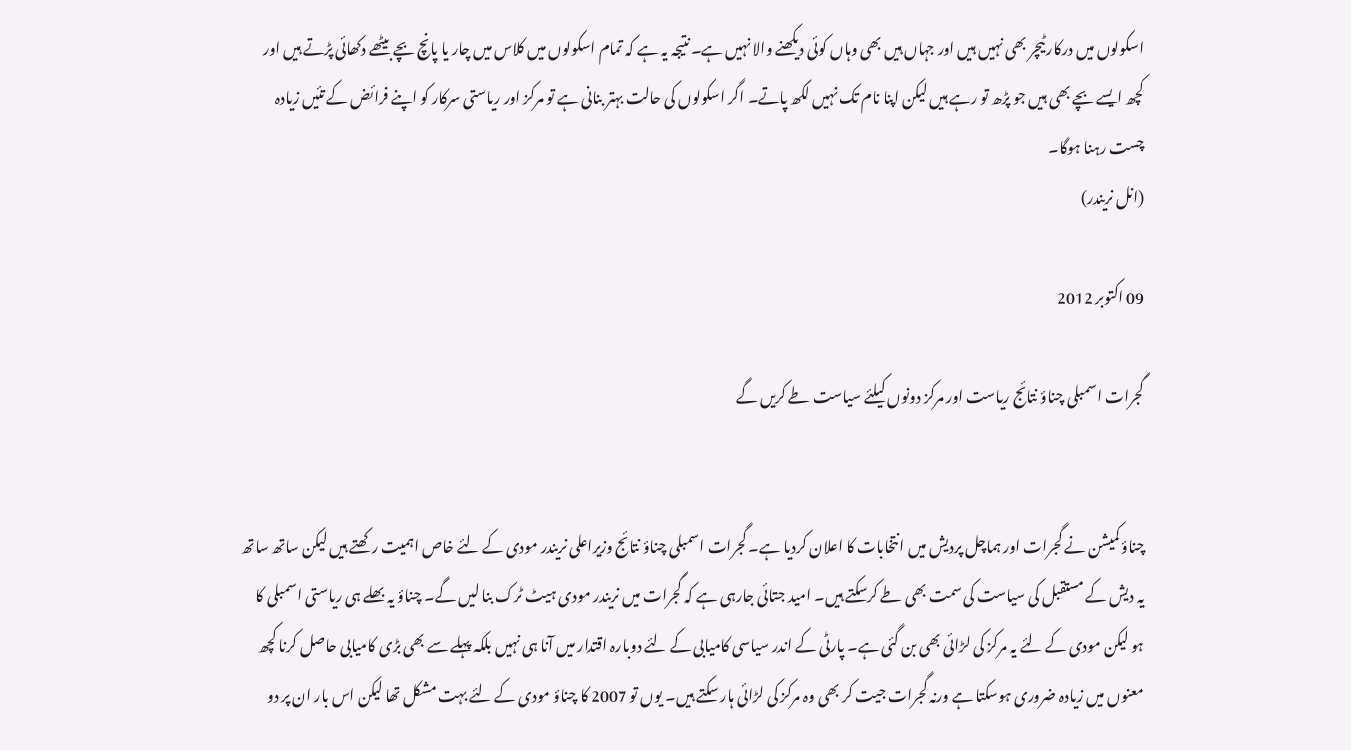اسکولوں میں درکار ٹیچر بھی نہیں ہیں اور جہاں ہیں بھی وہاں کوئی دیکھنے والا نہیں ہے۔ نتیجہ یہ ہے کہ تمام اسکولوں میں کلاس میں چار یا پانچ بچے بیٹھے دکھائی پڑتے ہیں اور کچھ ایسے بچے بھی ہیں جو پڑھ تو رہے ہیں لیکن اپنا نام تک نہیں لکھ پاتے۔ اگر اسکولوں کی حالت بہتر بنانی ہے تو مرکز اور ریاستی سرکار کو اپنے فرائض کے تئیں زیادہ چست رہنا ہوگا۔
(انل نریندر)

09 اکتوبر 2012

گجرات اسمبلی چناؤ نتائج ریاست اور مرکز دونوں کیلئے سیاست طے کریں گے


چناؤ کمیشن نے گجرات اور ہماچل پردیش میں انتخابات کا اعلان کردیا ہے۔ گجرات اسمبلی چناؤ نتائج وزیراعلی نریندر مودی کے لئے خاص اہمیت رکھتے ہیں لیکن ساتھ ساتھ یہ دیش کے مستقبل کی سیاست کی سمت بھی طے کرسکتے ہیں۔ امید جتائی جارہی ہے کہ گجرات میں نریندر مودی ہیٹ ٹرک بنا لیں گے۔ چناؤ یہ بھلے ہی ریاستی اسمبلی کا ہو لیکن مودی کے لئے یہ مرکز کی لڑائی بھی بن گئی ہے۔ پارٹی کے اندر سیاسی کامیابی کے لئے دوبارہ اقتدار میں آنا ہی نہیں بلکہ پہلے سے بھی بڑی کامیابی حاصل کرنا کچھ معنوں میں زیادہ ضروری ہوسکتا ہے ورنہ گجرات جیت کر بھی وہ مرکز کی لڑائی ہار سکتے ہیں۔ یوں تو 2007 کا چناؤ مودی کے لئے بہت مشکل تھا لیکن اس بار ان پر دو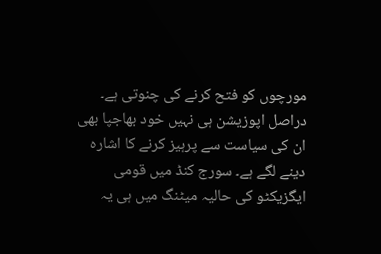مورچوں کو فتح کرنے کی چنوتی ہے۔ دراصل اپوزیشن ہی نہیں خود بھاجپا بھی ان کی سیاست سے پرہیز کرنے کا اشارہ دینے لگے ہے۔ سورج کنڈ میں قومی ایگزیکٹو کی حالیہ میٹنگ میں ہی یہ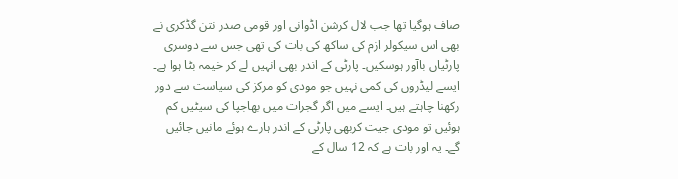صاف ہوگیا تھا جب لال کرشن اڈوانی اور قومی صدر نتن گڈکری نے بھی اس سیکولر ازم کی ساکھ کی بات کی تھی جس سے دوسری پارٹیاں باآور ہوسکیں۔ پارٹی کے اندر بھی انہیں لے کر خیمہ بٹا ہوا ہے۔ ایسے لیڈروں کی کمی نہیں جو مودی کو مرکز کی سیاست سے دور رکھنا چاہتے ہیں۔ ایسے میں اگر گجرات میں بھاجپا کی سیٹیں کم ہوئیں تو مودی جیت کربھی پارٹی کے اندر ہارے ہوئے مانیں جائیں گے۔ یہ اور بات ہے کہ 12 سال کے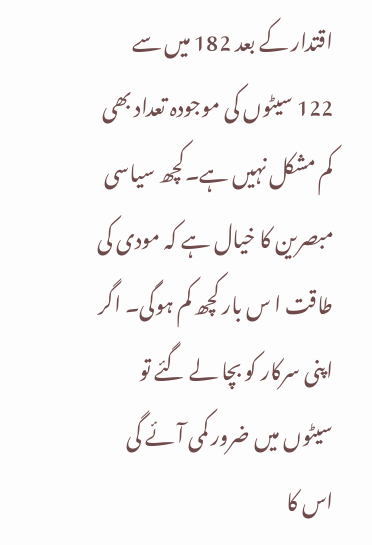اقتدار کے بعد 182 میں سے 122 سیٹوں کی موجودہ تعداد بھی کم مشکل نہیں ہے۔کچھ سیاسی مبصرین کا خیال ہے کہ مودی کی طاقت ا س بار کچھ کم ہوگی۔ اگر اپنی سرکار کو بچا لے گئے تو سیٹوں میں ضرور کمی آئے گی اس کا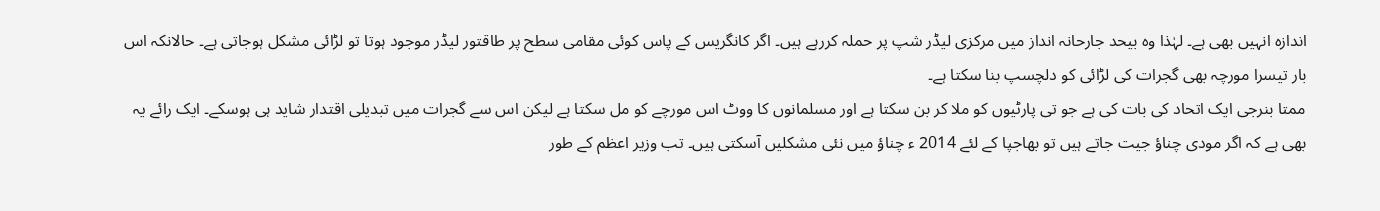اندازہ انہیں بھی ہے۔ لہٰذا وہ بیحد جارحانہ انداز میں مرکزی لیڈر شپ پر حملہ کررہے ہیں۔ اگر کانگریس کے پاس کوئی مقامی سطح پر طاقتور لیڈر موجود ہوتا تو لڑائی مشکل ہوجاتی ہے۔ حالانکہ اس بار تیسرا مورچہ بھی گجرات کی لڑائی کو دلچسپ بنا سکتا ہے۔
ممتا بنرجی ایک اتحاد کی بات کی ہے جو تی پارٹیوں کو ملا کر بن سکتا ہے اور مسلمانوں کا ووٹ اس مورچے کو مل سکتا ہے لیکن اس سے گجرات میں تبدیلی اقتدار شاید ہی ہوسکے۔ ایک رائے یہ بھی ہے کہ اگر مودی چناؤ جیت جاتے ہیں تو بھاجپا کے لئے 2014 ء چناؤ میں نئی مشکلیں آسکتی ہیں۔ تب وزیر اعظم کے طور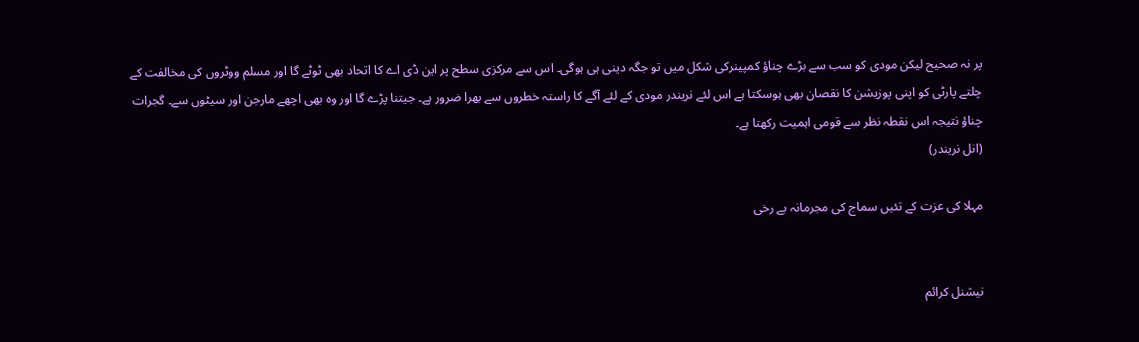پر نہ صحیح لیکن مودی کو سب سے بڑے چناؤ کمپینرکی شکل میں تو جگہ دینی ہی ہوگی۔ اس سے مرکزی سطح پر این ڈی اے کا اتحاد بھی ٹوٹے گا اور مسلم ووٹروں کی مخالفت کے چلتے پارٹی کو اپنی پوزیشن کا نقصان بھی ہوسکتا ہے اس لئے نریندر مودی کے لئے آگے کا راستہ خطروں سے بھرا ضرور ہے۔ جیتنا پڑے گا اور وہ بھی اچھے مارجن اور سیٹوں سے۔ گجرات چناؤ نتیجہ اس نقطہ نظر سے قومی اہمیت رکھتا ہے۔
(انل نریندر)

مہلا کی عزت کے تئیں سماج کی مجرمانہ بے رخی


نیشنل کرائم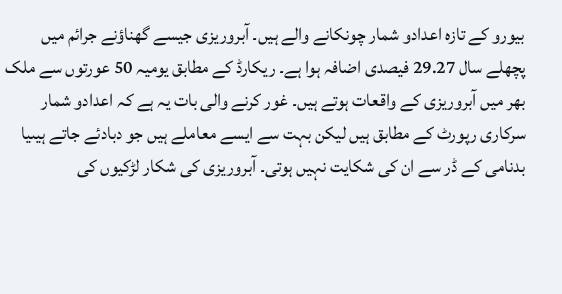بیورو کے تازہ اعدادو شمار چونکانے والے ہیں۔ آبروریزی جیسے گھناؤنے جرائم میں پچھلے سال 29.27 فیصدی اضافہ ہوا ہے۔ ریکارڈ کے مطابق یومیہ 50 عورتوں سے ملک بھر میں آبروریزی کے واقعات ہوتے ہیں۔ غور کرنے والی بات یہ ہے کہ اعدادو شمار سرکاری رپورٹ کے مطابق ہیں لیکن بہت سے ایسے معاملے ہیں جو دبادئے جاتے ہیںیا بدنامی کے ڈر سے ان کی شکایت نہیں ہوتی۔ آبروریزی کی شکار لڑکیوں کی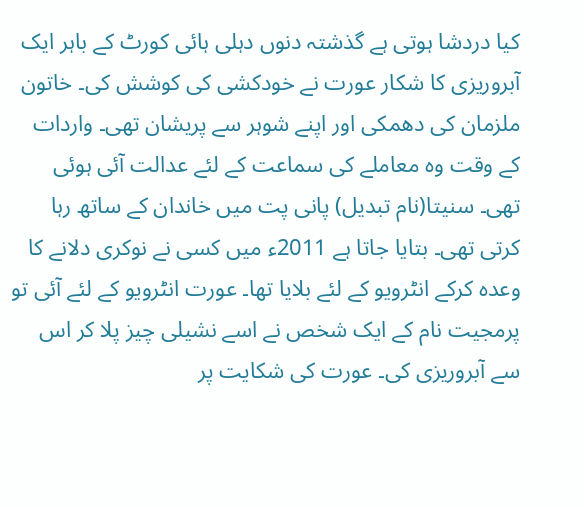کیا دردشا ہوتی ہے گذشتہ دنوں دہلی ہائی کورٹ کے باہر ایک آبروریزی کا شکار عورت نے خودکشی کی کوشش کی۔ خاتون ملزمان کی دھمکی اور اپنے شوہر سے پریشان تھی۔ واردات کے وقت وہ معاملے کی سماعت کے لئے عدالت آئی ہوئی تھی۔ سنیتا(نام تبدیل) پانی پت میں خاندان کے ساتھ رہا کرتی تھی۔ بتایا جاتا ہے 2011ء میں کسی نے نوکری دلانے کا وعدہ کرکے انٹرویو کے لئے بلایا تھا۔ عورت انٹرویو کے لئے آئی تو پرمجیت نام کے ایک شخص نے اسے نشیلی چیز پلا کر اس سے آبروریزی کی۔ عورت کی شکایت پر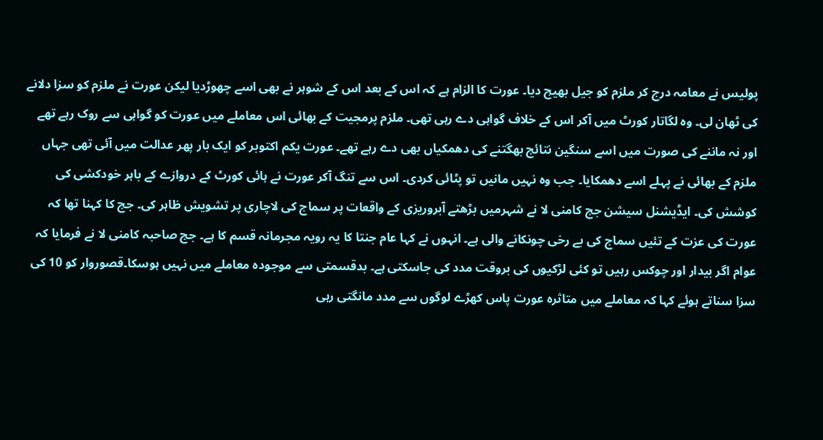پولیس نے معامہ درج کر ملزم کو جیل بھیج دیا۔ عورت کا الزام ہے کہ اس کے بعد اس کے شوہر نے بھی اسے چھوڑدیا لیکن عورت نے ملزم کو سزا دلانے کی ٹھان لی۔ وہ لگاتار کورٹ میں آکر اس کے خلاف گواہی دے رہی تھی۔ ملزم پرمجیت کے بھائی اس معاملے میں عورت کو گواہی سے روک رہے تھے اور نہ ماننے کی صورت میں اسے سنگین نتائج بھگتنے کی دھمکیاں بھی دے رہے تھے۔ عورت یکم اکتوبر کو ایک بار پھر عدالت میں آئی تھی جہاں ملزم کے بھائی نے پہلے اسے دھمکایا۔ جب وہ نہیں مانیں تو پٹائی کردی۔ اس سے تنگ آکر عورت نے ہائی کورٹ کے دروازے کے باہر خودکشی کی کوشش کی۔ ایڈیشنل سیشن جج کامنی لا نے شہرمیں بڑھتے آبروریزی کے واقعات پر سماج کی لاچاری پر تشویش ظاہر کی۔ جج کا کہنا تھا کہ عورت کی عزت کے تئیں سماج کی بے رخی چونکانے والی ہے۔ انہوں نے کہا عام جنتا کا یہ رویہ مجرمانہ قسم کا ہے۔ جج صاحبہ کامنی لا نے فرمایا کہ عوام اگر بیدار اور چوکس رہیں تو کئی لڑکیوں کی بروقت مدد کی جاسکتی ہے۔ بدقسمتی سے موجودہ معاملے میں نہیں ہوسکا۔قصوروار کو 10 کی سزا سناتے ہوئے کہا کہ معاملے میں متاثرہ عورت پاس کھڑے لوگوں سے مدد مانگتی رہی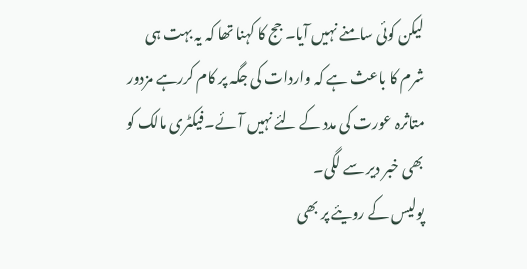لیکن کوئی سامنے نہیں آیا۔ جج کا کہنا تھا کہ یہ بہت ہی شرم کا باعث ہے کہ واردات کی جگہ پر کام کررہے مزدور متاثرہ عورت کی مدد کے لئے نہیں آئے۔فیکٹری مالک کو بھی خبر دیر سے لگی۔
پولیس کے رویئے پر بھی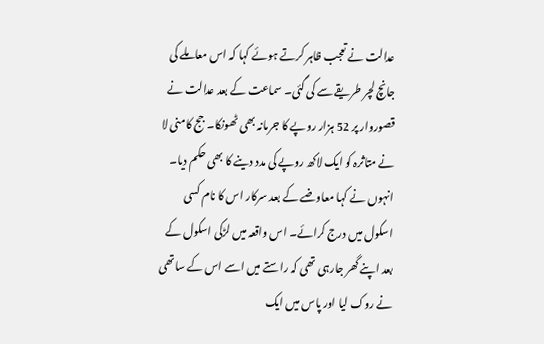عدالت نے تعجب ظاہر کرتے ہوئے کہا کہ اس معاملے کی جانچ لچر طریقے سے کی گئی۔ سماعت کے بعد عدالت نے قصوروار پر 52 ہزار روپے کا جرمانہ بھی ٹھونکا۔ جج کامنی لا نے متاثرہ کو ایک لاکھ روپے کی مدد دینے کا بھی حکم دیا۔ انہوں نے کہا معاوضے کے بعد سرکار اس کا نام کسی اسکول میں درج کرائے۔ اس واقعہ میں لڑکی اسکول کے بعد اپنے گھر جارہی تھی کہ راستے میں اسے اس کے ساتھی نے روک لیا اور پاس میں ایک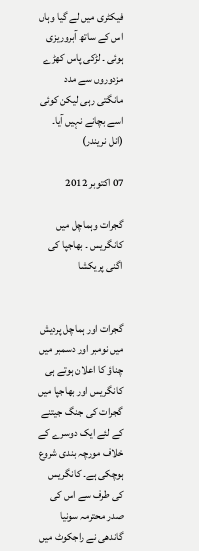فیکٹری میں لے گیا وہاں اس کے ساتھ آبروریزی ہوئی ۔ لڑکی پاس کھڑے مزدوروں سے مدد مانگتی رہی لیکن کوئی اسے بچانے نہیں آیا۔
(انل نریندر)

07 اکتوبر 2012

گجرات وہماچل میں کانگریس ۔ بھاجپا کی اگنی پریکشا


گجرات اور ہماچل پردیش میں نومبر اور دسمبر میں چناؤ کا اعلان ہوتے ہی کانگریس اور بھاجپا میں گجرات کی جنگ جیتنے کے لئے ایک دوسرے کے خلاف مورچہ بندی شروع ہوچکی ہے۔ کانگریس کی طرف سے اس کی صدر محترمہ سونیا گاندھی نے راجکوٹ میں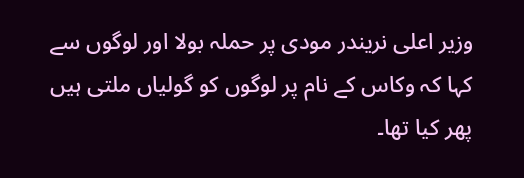وزیر اعلی نریندر مودی پر حملہ بولا اور لوگوں سے کہا کہ وکاس کے نام پر لوگوں کو گولیاں ملتی ہیں پھر کیا تھا۔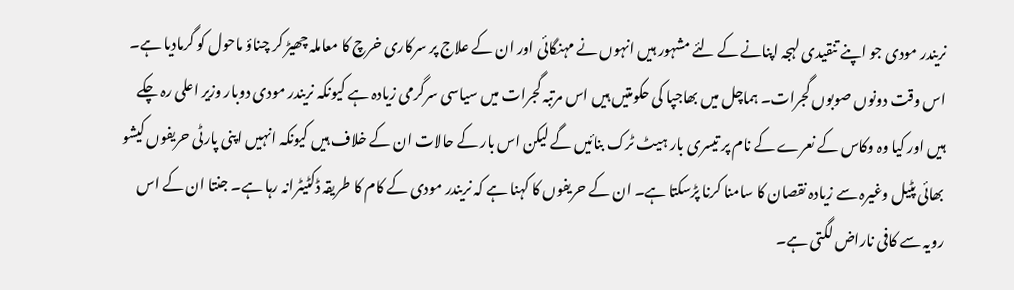نریندر مودی جو اپنے تنقیدی لہجہ اپنانے کے لئے مشہور ہیں انہوں نے مہنگائی اور ان کے علاج پر سرکاری خرچ کا معاملہ چھیڑ کر چناؤ ماحول کو گرمادیا ہے۔
اس وقت دونوں صوبوں گجرات۔ ہماچل میں بھاجپا کی حکومتیں ہیں اس مرتبہ گجرات میں سیاسی سرگرمی زیادہ ہے کیونکہ نریندر مودی دوبار وزیر اعلی رہ چکے ہیں اور کیا وہ وکاس کے نعرے کے نام پر تیسری بار ہیٹ ٹرک بنائیں گے لیکن اس بار کے حالات ان کے خلاف ہیں کیونکہ انہیں اپنی پارٹی حریفوں کیشو بھائی پٹیل وغیرہ سے زیادہ نقصان کا سامنا کرنا پڑسکتا ہے۔ ان کے حریفوں کا کہنا ہے کہ نریندر مودی کے کام کا طریقہ ڈکٹیٹرانہ رہا ہے۔ جنتا ان کے اس رویہ سے کافی ناراض لگتی ہے۔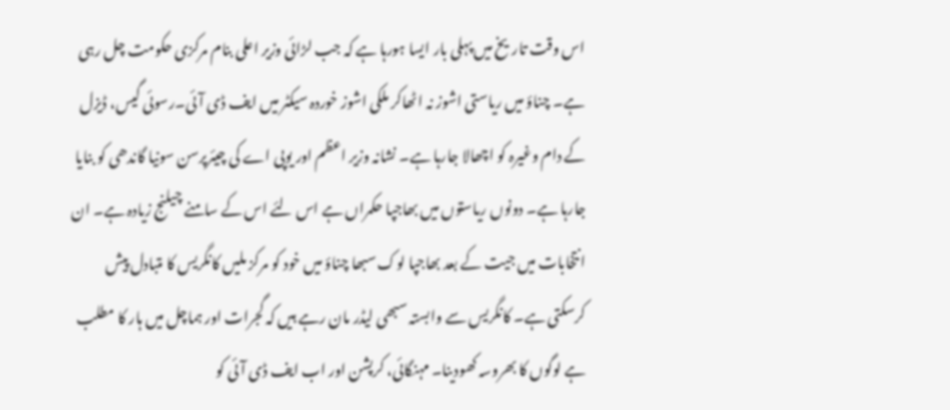اس وقت تاریخ میں پہلی بار ایسا ہورہا ہے کہ جب لڑائی وزیر اعلی بنام مرکزی حکومت چل رہی ہے۔ چناؤ میں ریاستی اشوز نہ اٹھاکر ملکی اشوز خوردہ سیکٹر میں ایف ڈی آئی۔رسوئی گیس، ڈیزل کے دام وغیرہ کو اچھالا جارہا ہے۔ نشانہ وزیر اعظم اور یوپی اے کی چیئرپرسن سونیا گاندھی کو بنایا جارہا ہے۔ دونوں ریاستوں میں بھاجپا حکمراں ہے اس لئے اس کے سامنے چیلنج زیادہ ہے۔ ان انتخابات میں جیت کے بعد بھاجپا لوک سبھا چناؤ میں خود کو مرکز ملیں کانگریس کا متبادل پیش کرسکتی ہے۔ کانگریس سے وابستہ سبھی لیڈر مان رہے ہیں کہ گجرات اور ہماچل میں ہار کا مطلب ہے لوگوں کا بھروسہ کھودینا۔ مہنگائی، کرپشن اور اب ایف ڈی آئی کو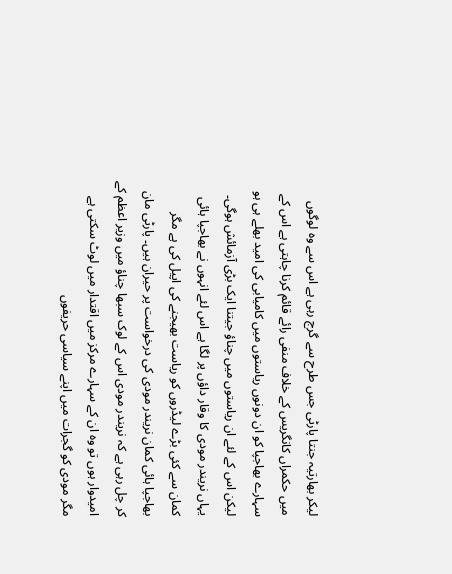لیکر بھارتیہ جنتا پارٹی جس طرح سے گرج رہی ہے اس سے وہ لوگوں میں حکمراں کانگریس کے خلاف منفی رائے قائم کرنا چاہتی ہے اس کے سہارے بھاجپا کو ان دونوں ریاستوں میں کامیابی کی امید بھلے ہی ہو لیکن اس کے لئے ان ریاستوں میں چناؤ جیتنا ایک بڑی آزمائش ہوگی۔ یہاں نریندر مودی کا وقار داؤں پر لگا ہے اس لئے انہوں نے بھاجپا ہائی کمان سے کئی بڑے لیڈروں کو ریاست بھیجنے کی اپیل کی ہے مگر بھاجپا ہائی کمان نریندر مودی کی درخواست پر حیران ہیں۔ پارٹی مان کر چل رہی ہے کہ نریندر مودی اس کے لوک سبھا چناؤ میں وزیر اعظم کے امیدوار ہوں تو وہ ان کے سہارے مرکز میں اقتدار میں لوٹ سکتی ہے مگر مودی کو گجرات میں اپنے سیاسی حریفوں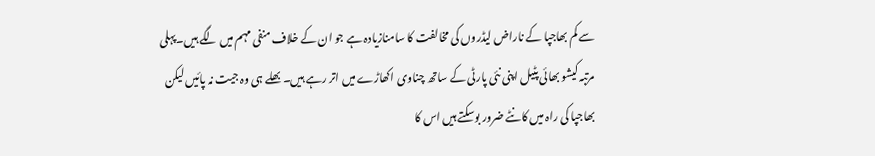سے کم بھاجپا کے ناراض لیڈروں کی مخالفت کا سامنازیادہ ہے جو ان کے خلاف منفی مہم میں لگے ہیں۔پہلی مرتبہ کیشو بھائی پٹیل اپنی نئی پارٹی کے ساتھ چناوی اکھاڑے میں اتر رہے ہیں۔ بھلے ہی وہ جیت نہ پائیں لیکن بھاجپا کی راہ میں کانٹے ضرور بوسکتے ہیں اس کا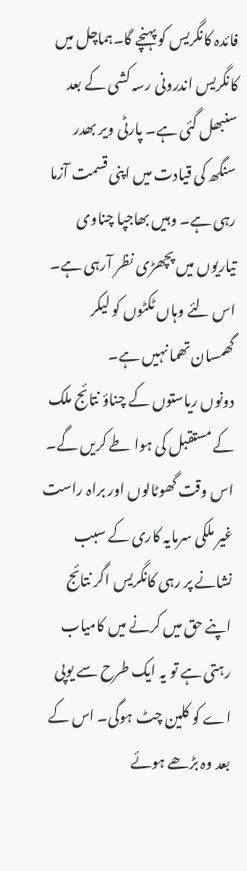فائدہ کانگریس کو پہنچے گا۔ہماچل میں کانگریس اندرونی رسہ کشی کے بعد سنبھل گئی ہے۔ پارٹی ویر بھدر سنگھ کی قیادت میں اپنی قسمت آزما رہی ہے۔ وہیں بھاجپا چناوی تیاریوں میں پچھڑی نظر آرہی ہے۔ اس لئے وہاں ٹکٹوں کو لیکر گھمسان تھما نہیں ہے۔
دونوں ریاستوں کے چناؤ نتائج ملک کے مستقبل کی ہوا طے کریں گے۔ اس وقت گھوٹالوں اور براہ راست غیر ملکی سرمایہ کاری کے سبب نشانے پر رہی کانگریس اگر نتائج اپنے حق میں کرنے میں کامیاب رہتی ہے تو یہ ایک طرح سے یوپی اے کو کلین چٹ ہوگی۔ اس کے بعد وہ بڑھے ہوئے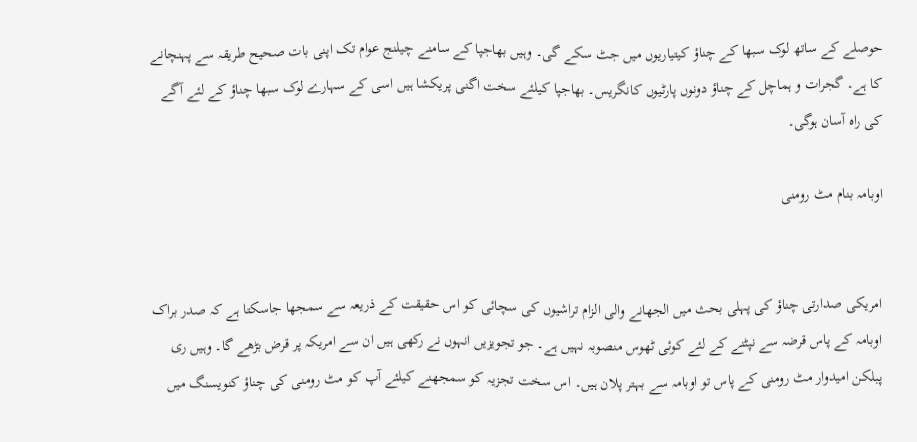حوصلے کے ساتھ لوک سبھا کے چناؤ کیتیاریوں میں جٹ سکے گی۔ وہیں بھاجپا کے سامنے چیلنج عوام تک اپنی بات صحیح طریقہ سے پہنچانے کا ہے۔ گجرات و ہماچل کے چناؤ دونوں پارٹیوں کانگریس۔ بھاجپا کیلئے سخت اگنی پریکشا ہیں اسی کے سہارے لوک سبھا چناؤ کے لئے آگے کی راہ آسان ہوگی۔

اوبامہ بنام مٹ رومنی


امریکی صدارتی چناؤ کی پہلی بحث میں الجھانے والی الزام تراشیوں کی سچائی کو اس حقیقت کے ذریعہ سے سمجھا جاسکتا ہے کہ صدر براک اوبامہ کے پاس قرضہ سے نپٹنے کے لئے کوئی ٹھوس منصوبہ نہیں ہے۔ جو تجویزیں انہوں نے رکھی ہیں ان سے امریکہ پر قرض بڑھے گا۔ وہیں ری پبلکن امیدوار مٹ رومنی کے پاس تو اوبامہ سے بہتر پلان ہیں۔ اس سخت تجزیہ کو سمجھنے کیلئے آپ کو مٹ رومنی کی چناؤ کنویسنگ میں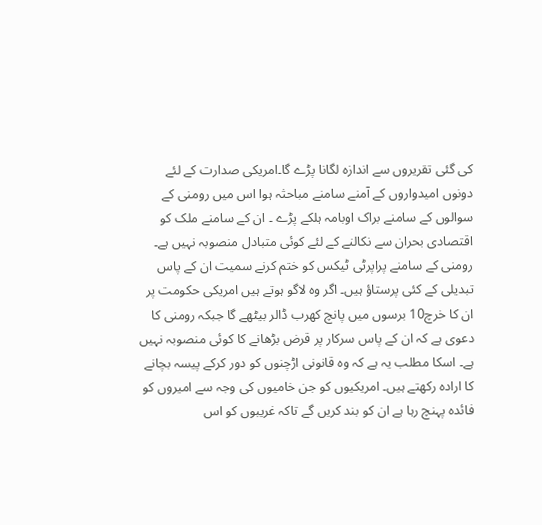کی گئی تقریروں سے اندازہ لگانا پڑے گا۔امریکی صدارت کے لئے دونوں امیدواروں کے آمنے سامنے مباحثہ ہوا اس میں رومنی کے سوالوں کے سامنے براک اوبامہ ہلکے پڑے ۔ ان کے سامنے ملک کو اقتصادی بحران سے نکالنے کے لئے کوئی متبادل منصوبہ نہیں ہے۔ رومنی کے سامنے پراپرٹی ٹیکس کو ختم کرنے سمیت ان کے پاس تبدیلی کے کئی پرستاؤ ہیں۔ اگر وہ لاگو ہوتے ہیں امریکی حکومت پر ان کا خرچ10 برسوں میں پانچ کھرب ڈالر بیٹھے گا جبکہ رومنی کا دعوی ہے کہ ان کے پاس سرکار پر قرض بڑھانے کا کوئی منصوبہ نہیں ہے۔ اسکا مطلب یہ ہے کہ وہ قانونی اڑچنوں کو دور کرکے پیسہ بچانے کا ارادہ رکھتے ہیں۔ امریکیوں کو جن خامیوں کی وجہ سے امیروں کو فائدہ پہنچ رہا ہے ان کو بند کریں گے تاکہ غریبوں کو اس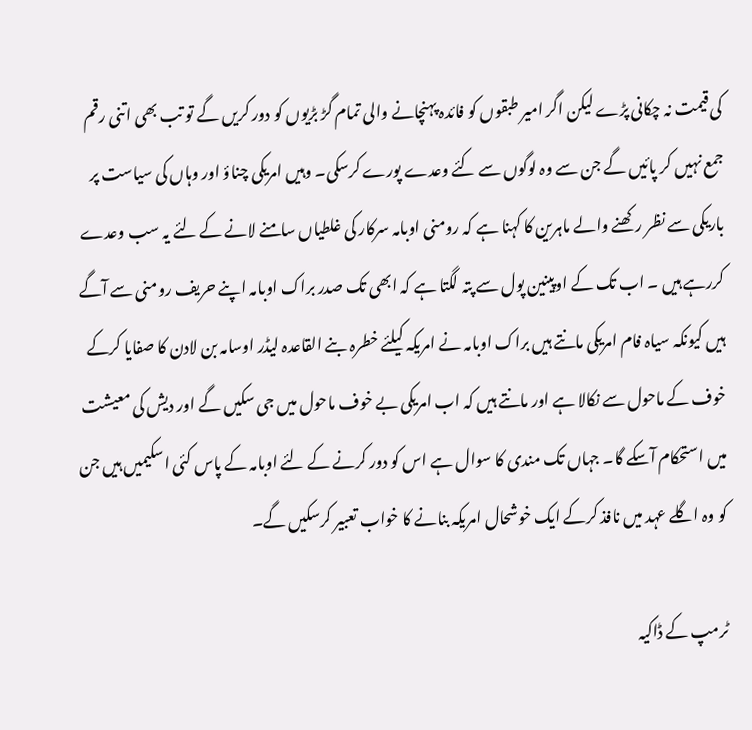کی قیمت نہ چکانی پڑے لیکن اگر امیر طبقوں کو فائدہ پہنچانے والی تمام گڑ بڑیوں کو دور کریں گے تو تب بھی اتنی رقم جمع نہیں کر پائیں گے جن سے وہ لوگوں سے کئے وعدے پورے کرسکی۔ وہیں امریکی چناؤ اور وہاں کی سیاست پر باریکی سے نظر رکھنے والے ماہرین کا کہنا ہے کہ رومنی اوبامہ سرکار کی غلطیاں سامنے لانے کے لئے یہ سب وعدے کررہے ہیں ۔ اب تک کے اوپینین پول سے پتہ لگتا ہے کہ ابھی تک صدر براک اوبامہ اپنے حریف رومنی سے آگے ہیں کیونکہ سیاہ فام امریکی مانتے ہیں براک اوبامہ نے امریکہ کیلئے خطرہ بنے القاعدہ لیڈر اوسامہ بن لادن کا صفایا کرکے خوف کے ماحول سے نکالا ہے اور مانتے ہیں کہ اب امریکی بے خوف ماحول میں جی سکیں گے اور دیش کی معیشت میں استحکام آسکے گا۔ جہاں تک مندی کا سوال ہے اس کو دور کرنے کے لئے اوبامہ کے پاس کئی اسکیمیں ہیں جن کو وہ اگلے عہد میں نافذ کرکے ایک خوشحال امریکہ بنانے کا خواب تعبیر کرسکیں گے۔

ٹرمپ کے ڈاکیہ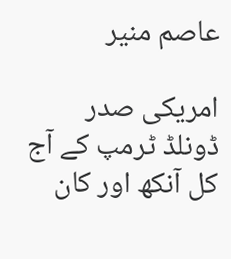عاصم منیر

امریکی صدر ڈونلڈ ٹرمپ کے آج کل آنکھ اور کان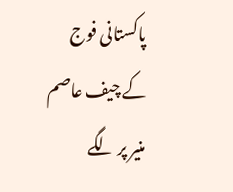پاکستانی فوج کے چیف عاصم منیر پر لگے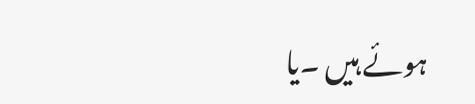ہوئے ہیں ۔یا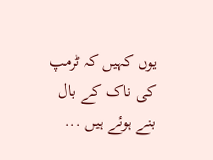یوں کہیں کہ ٹرمپ کی ناک کے بال بنے ہوئے ہیں ...